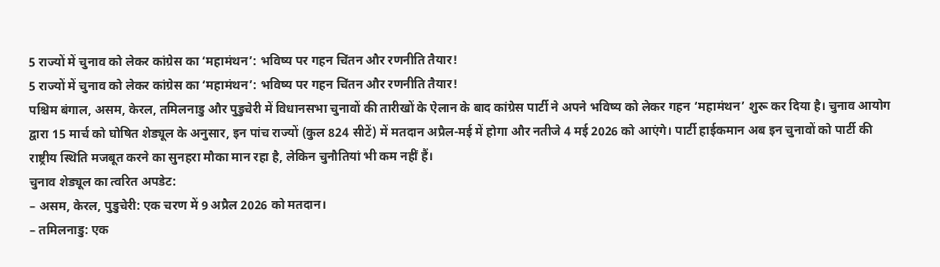5 राज्यों में चुनाव को लेकर कांग्रेस का ‘महामंथन’: भविष्य पर गहन चिंतन और रणनीति तैयार!
5 राज्यों में चुनाव को लेकर कांग्रेस का ‘महामंथन’: भविष्य पर गहन चिंतन और रणनीति तैयार!
पश्चिम बंगाल, असम, केरल, तमिलनाडु और पुडुचेरी में विधानसभा चुनावों की तारीखों के ऐलान के बाद कांग्रेस पार्टी ने अपने भविष्य को लेकर गहन ‘महामंथन’ शुरू कर दिया है। चुनाव आयोग द्वारा 15 मार्च को घोषित शेड्यूल के अनुसार, इन पांच राज्यों (कुल 824 सीटें) में मतदान अप्रैल-मई में होगा और नतीजे 4 मई 2026 को आएंगे। पार्टी हाईकमान अब इन चुनावों को पार्टी की राष्ट्रीय स्थिति मजबूत करने का सुनहरा मौका मान रहा है, लेकिन चुनौतियां भी कम नहीं हैं।
चुनाव शेड्यूल का त्वरित अपडेट:
– असम, केरल, पुडुचेरी: एक चरण में 9 अप्रैल 2026 को मतदान।
– तमिलनाडु: एक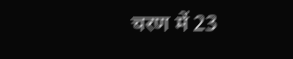चरण में 23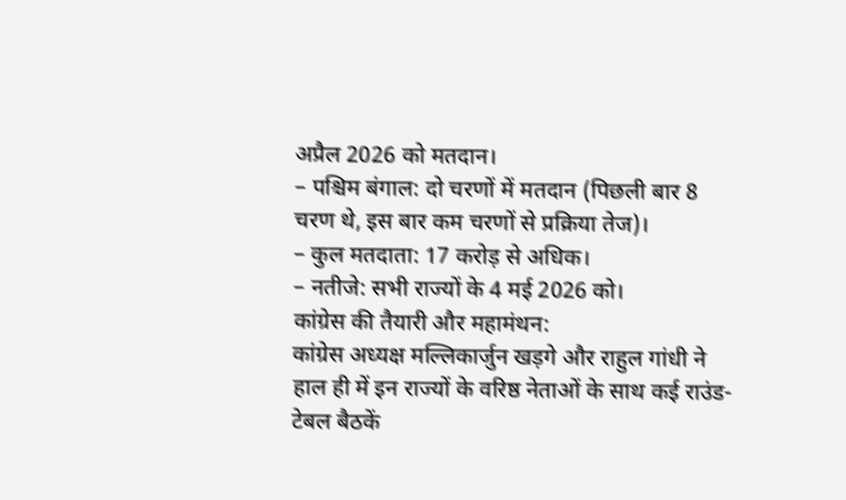अप्रैल 2026 को मतदान।
– पश्चिम बंगाल: दो चरणों में मतदान (पिछली बार 8 चरण थे, इस बार कम चरणों से प्रक्रिया तेज)।
– कुल मतदाता: 17 करोड़ से अधिक।
– नतीजे: सभी राज्यों के 4 मई 2026 को।
कांग्रेस की तैयारी और महामंथन:
कांग्रेस अध्यक्ष मल्लिकार्जुन खड़गे और राहुल गांधी ने हाल ही में इन राज्यों के वरिष्ठ नेताओं के साथ कई राउंड-टेबल बैठकें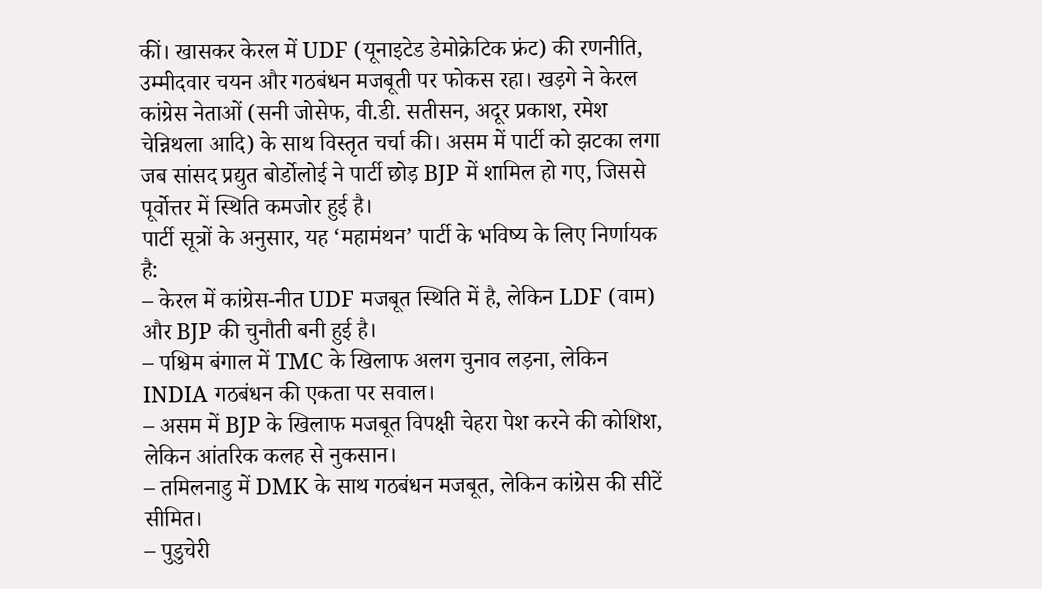कीं। खासकर केरल में UDF (यूनाइटेड डेमोक्रेटिक फ्रंट) की रणनीति, उम्मीदवार चयन और गठबंधन मजबूती पर फोकस रहा। खड़गे ने केरल कांग्रेस नेताओं (सनी जोसेफ, वी.डी. सतीसन, अदूर प्रकाश, रमेश चेन्निथला आदि) के साथ विस्तृत चर्चा की। असम में पार्टी को झटका लगा जब सांसद प्रद्युत बोर्डोलोई ने पार्टी छोड़ BJP में शामिल हो गए, जिससे पूर्वोत्तर में स्थिति कमजोर हुई है।
पार्टी सूत्रों के अनुसार, यह ‘महामंथन’ पार्टी के भविष्य के लिए निर्णायक है:
– केरल में कांग्रेस-नीत UDF मजबूत स्थिति में है, लेकिन LDF (वाम) और BJP की चुनौती बनी हुई है।
– पश्चिम बंगाल में TMC के खिलाफ अलग चुनाव लड़ना, लेकिन INDIA गठबंधन की एकता पर सवाल।
– असम में BJP के खिलाफ मजबूत विपक्षी चेहरा पेश करने की कोशिश, लेकिन आंतरिक कलह से नुकसान।
– तमिलनाडु में DMK के साथ गठबंधन मजबूत, लेकिन कांग्रेस की सीटें सीमित।
– पुडुचेरी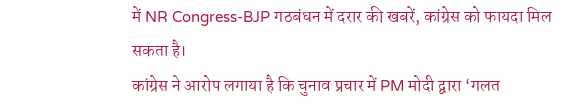में NR Congress-BJP गठबंधन में दरार की खबरें, कांग्रेस को फायदा मिल सकता है।
कांग्रेस ने आरोप लगाया है कि चुनाव प्रचार में PM मोदी द्वारा ‘गलत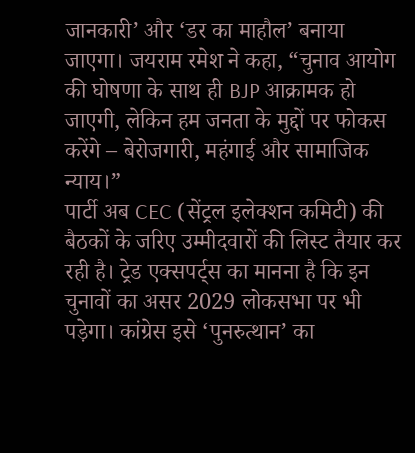जानकारी’ और ‘डर का माहौल’ बनाया जाएगा। जयराम रमेश ने कहा, “चुनाव आयोग की घोषणा के साथ ही BJP आक्रामक हो जाएगी, लेकिन हम जनता के मुद्दों पर फोकस करेंगे – बेरोजगारी, महंगाई और सामाजिक न्याय।”
पार्टी अब CEC (सेंट्रल इलेक्शन कमिटी) की बैठकों के जरिए उम्मीदवारों की लिस्ट तैयार कर रही है। ट्रेड एक्सपर्ट्स का मानना है कि इन चुनावों का असर 2029 लोकसभा पर भी पड़ेगा। कांग्रेस इसे ‘पुनरुत्थान’ का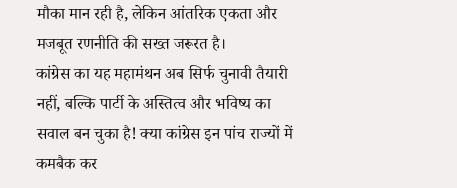मौका मान रही है, लेकिन आंतरिक एकता और मजबूत रणनीति की सख्त जरूरत है।
कांग्रेस का यह महामंथन अब सिर्फ चुनावी तैयारी नहीं, बल्कि पार्टी के अस्तित्व और भविष्य का सवाल बन चुका है! क्या कांग्रेस इन पांच राज्यों में कमबैक कर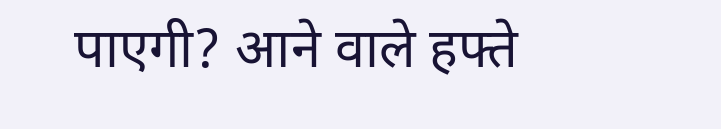पाएगी? आने वाले हफ्ते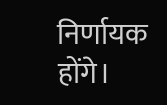निर्णायक होंगे।